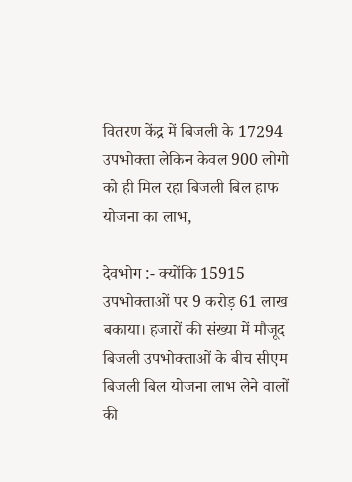वितरण केंद्र में बिजली के 17294 उपभोक्ता लेकिन केवल 900 लोगो को ही मिल रहा बिजली बिल हाफ योजना का लाभ,

देवभोग :- क्योंकि 15915 उपभोक्ताओं पर 9 करोड़ 61 लाख बकाया। हजारों की संख्या में मौजूद बिजली उपभोक्ताओं के बीच सीएम बिजली बिल योजना लाभ लेने वालों की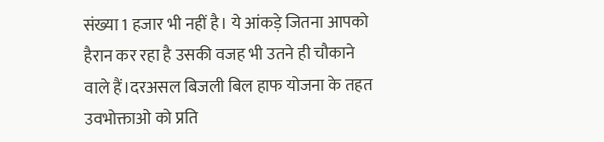संख्या 1 हजार भी नहीं है। ये आंकड़े जितना आपको हैरान कर रहा है उसकी वजह भी उतने ही चौकाने वाले हैं।दरअसल बिजली बिल हाफ योजना के तहत उवभोक्ताओ को प्रति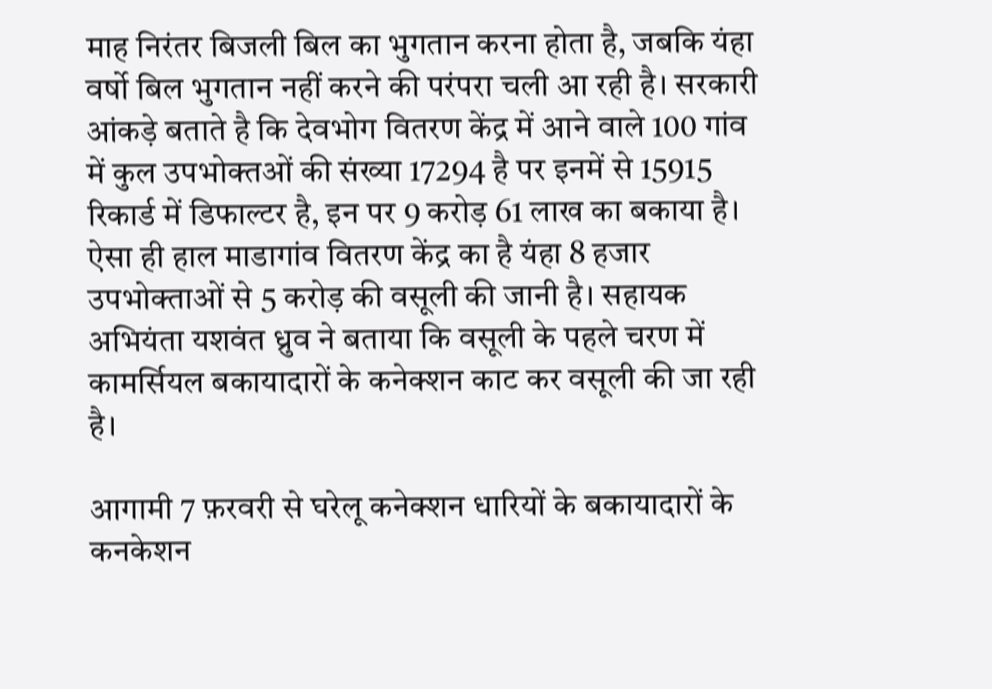माह निरंतर बिजली बिल का भुगतान करना होता है, जबकि यंहा वर्षो बिल भुगतान नहीं करने की परंपरा चली आ रही है। सरकारी आंकड़े बताते है कि देवभोग वितरण केंद्र में आने वाले 100 गांव में कुल उपभोक्तओं की संख्या 17294 है पर इनमें से 15915 रिकार्ड में डिफाल्टर है, इन पर 9 करोड़ 61 लाख का बकाया है। ऐसा ही हाल माडागांव वितरण केंद्र का है यंहा 8 हजार उपभोक्ताओं से 5 करोड़ की वसूली की जानी है। सहायक अभियंता यशवंत ध्रुव ने बताया कि वसूली के पहले चरण में कामर्सियल बकायादारों के कनेक्शन काट कर वसूली की जा रही है।

आगामी 7 फ़रवरी से घरेलू कनेक्शन धारियों के बकायादारों के कनकेशन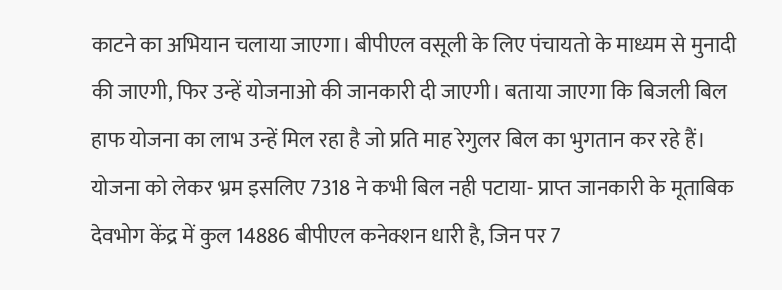काटने का अभियान चलाया जाएगा। बीपीएल वसूली के लिए पंचायतो के माध्यम से मुनादी की जाएगी, फिर उन्हें योजनाओ की जानकारी दी जाएगी। बताया जाएगा कि बिजली बिल हाफ योजना का लाभ उन्हें मिल रहा है जो प्रति माह रेगुलर बिल का भुगतान कर रहे हैं। योजना को लेकर भ्रम इसलिए 7318 ने कभी बिल नही पटाया- प्राप्त जानकारी के मूताबिक देवभोग केंद्र में कुल 14886 बीपीएल कनेक्शन धारी है, जिन पर 7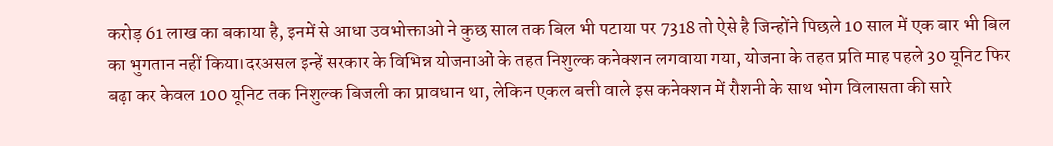करोड़ 61 लाख का बकाया है, इनमें से आधा उवभोक्ताओ ने कुछ साल तक बिल भी पटाया पर 7318 तो ऐसे है जिन्होंने पिछले 10 साल में एक बार भी बिल का भुगतान नहीं किया।दरअसल इन्हें सरकार के विभिन्न योजनाओं के तहत निशुल्क कनेक्शन लगवाया गया, योजना के तहत प्रति माह पहले 30 यूनिट फिर बढ़ा कर केवल 100 यूनिट तक निशुल्क बिजली का प्रावधान था, लेकिन एकल बत्ती वाले इस कनेक्शन में रौशनी के साथ भोग विलासता की सारे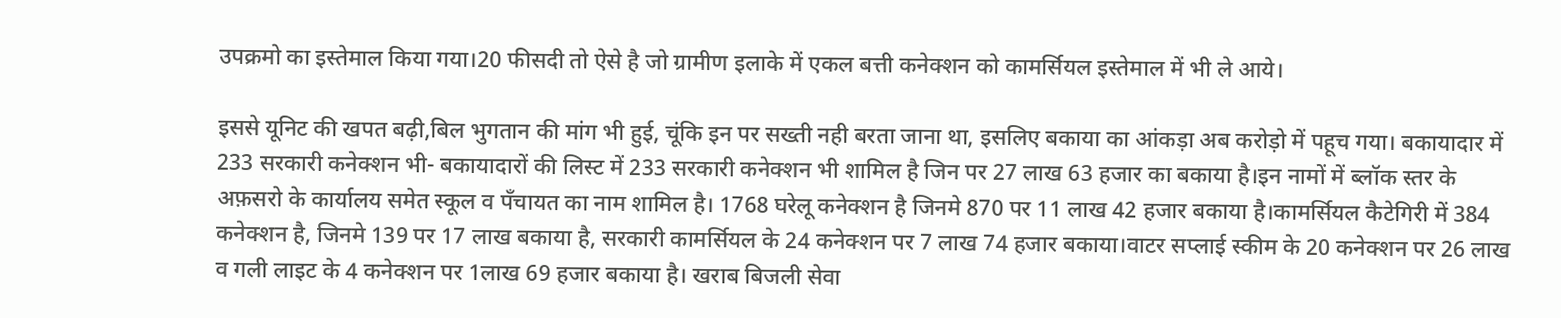उपक्रमो का इस्तेमाल किया गया।20 फीसदी तो ऐसे है जो ग्रामीण इलाके में एकल बत्ती कनेक्शन को कामर्सियल इस्तेमाल में भी ले आये।

इससे यूनिट की खपत बढ़ी,बिल भुगतान की मांग भी हुई, चूंकि इन पर सख्ती नही बरता जाना था, इसलिए बकाया का आंकड़ा अब करोड़ो में पहूच गया। बकायादार में 233 सरकारी कनेक्शन भी- बकायादारों की लिस्ट में 233 सरकारी कनेक्शन भी शामिल है जिन पर 27 लाख 63 हजार का बकाया है।इन नामों में ब्लॉक स्तर के अफ़सरो के कार्यालय समेत स्कूल व पँचायत का नाम शामिल है। 1768 घरेलू कनेक्शन है जिनमे 870 पर 11 लाख 42 हजार बकाया है।कामर्सियल कैटेगिरी में 384 कनेक्शन है, जिनमे 139 पर 17 लाख बकाया है, सरकारी कामर्सियल के 24 कनेक्शन पर 7 लाख 74 हजार बकाया।वाटर सप्लाई स्कीम के 20 कनेक्शन पर 26 लाख व गली लाइट के 4 कनेक्शन पर 1लाख 69 हजार बकाया है। खराब बिजली सेवा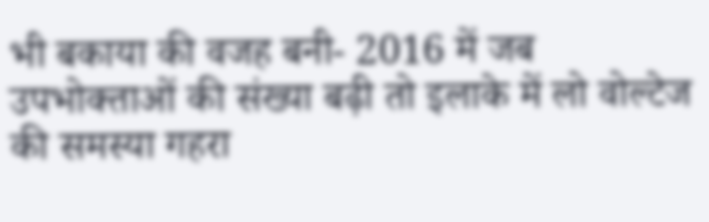भी बकाया की वजह बनी- 2016 में जब उपभोक्ताओं की संख्या बढ़ी तो इलाके में लो वोल्टेज की समस्या गहरा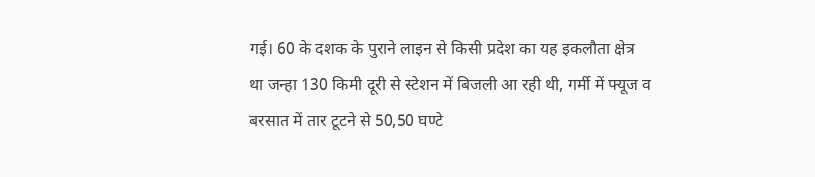गई। 60 के दशक के पुराने लाइन से किसी प्रदेश का यह इकलौता क्षेत्र था जन्हा 130 किमी दूरी से स्टेशन में बिजली आ रही थी, गर्मी में फ्यूज व बरसात में तार टूटने से 50,50 घण्टे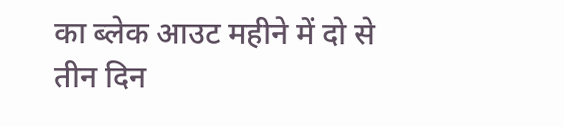का ब्लेक आउट महीने में दो से तीन दिन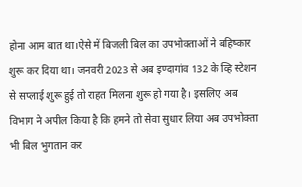होना आम बात था।ऐसे में बिजली बिल का उपभोक्ताओं ने बहिष्कार शुरू कर दिया था। जनवरी 2023 से अब इण्दागांव 132 के व्हि स्टेशन से सप्लाई शुरू हुई तो राहत मिलना शुरू हो गया है। इसलिए अब विभाग ने अपील किया है कि हमने तो सेवा सुधार लिया अब उपभोक्ता भी बिल भुगतान कर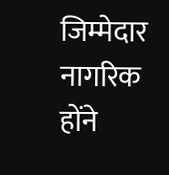जिम्मेदार नागरिक होंने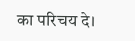का परिचय दे।